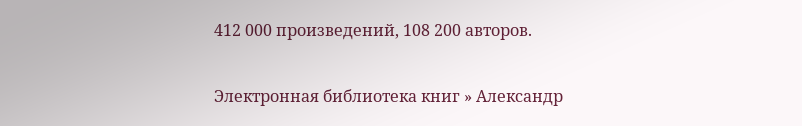412 000 произведений, 108 200 авторов.

Электронная библиотека книг » Александр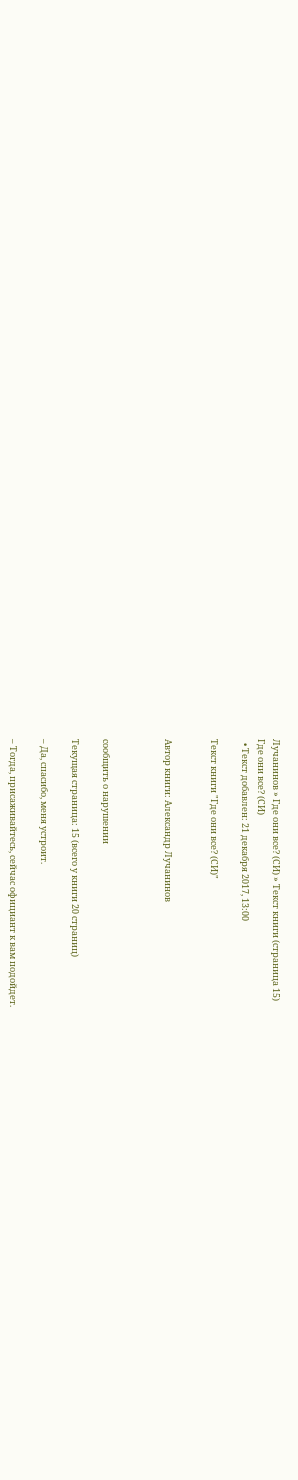Лучанинов » Где они все? (СИ) » Текст книги (страница 15)
Где они все? (СИ)
  • Текст добавлен: 21 декабря 2017, 13:00

Текст книги "Где они все? (СИ)"


Автор книги: Александр Лучанинов



сообщить о нарушении

Текущая страница: 15 (всего у книги 20 страниц)

– Да, спасибо, меня устроит.

– Тогда, присаживайтесь, сейчас официант к вам подойдет.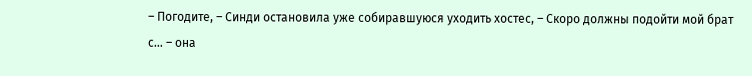– Погодите, – Синди остановила уже собиравшуюся уходить хостес, – Скоро должны подойти мой брат с… – она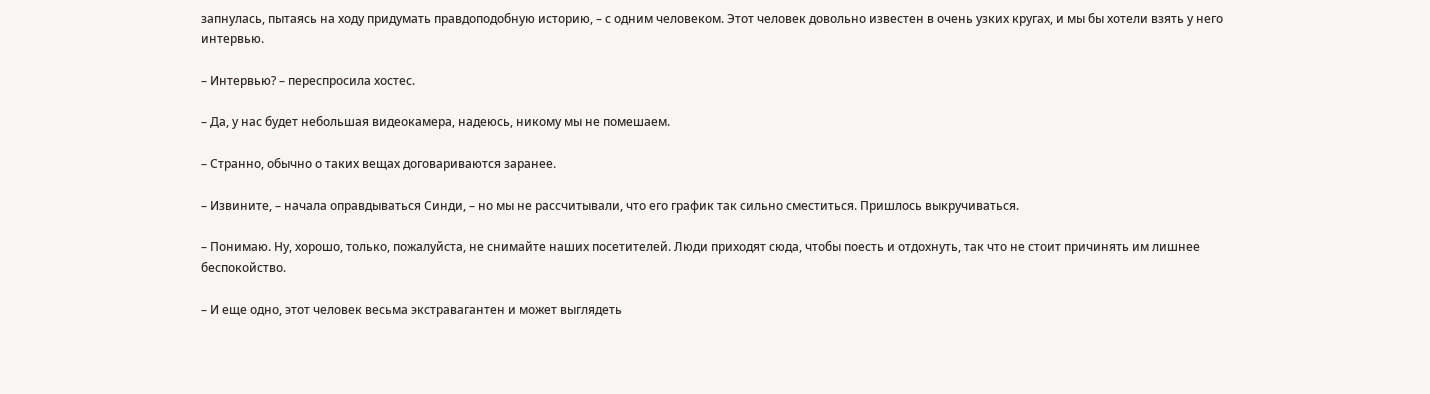запнулась, пытаясь на ходу придумать правдоподобную историю, – с одним человеком. Этот человек довольно известен в очень узких кругах, и мы бы хотели взять у него интервью.

– Интервью? – переспросила хостес.

– Да, у нас будет небольшая видеокамера, надеюсь, никому мы не помешаем.

– Странно, обычно о таких вещах договариваются заранее.

– Извините, – начала оправдываться Синди, – но мы не рассчитывали, что его график так сильно сместиться. Пришлось выкручиваться.

– Понимаю. Ну, хорошо, только, пожалуйста, не снимайте наших посетителей. Люди приходят сюда, чтобы поесть и отдохнуть, так что не стоит причинять им лишнее беспокойство.

– И еще одно, этот человек весьма экстравагантен и может выглядеть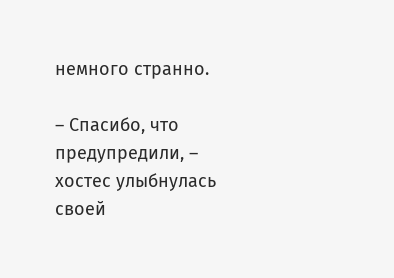немного странно.

– Спасибо, что предупредили, – хостес улыбнулась своей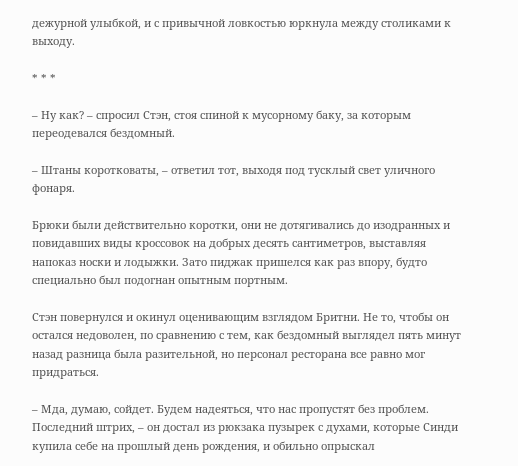дежурной улыбкой, и с привычной ловкостью юркнула между столиками к выходу.

* * *

– Ну как? – спросил Стэн, стоя спиной к мусорному баку, за которым переодевался бездомный.

– Штаны коротковаты, – ответил тот, выходя под тусклый свет уличного фонаря.

Брюки были действительно коротки, они не дотягивались до изодранных и повидавших виды кроссовок на добрых десять сантиметров, выставляя напоказ носки и лодыжки. Зато пиджак пришелся как раз впору, будто специально был подогнан опытным портным.

Стэн повернулся и окинул оценивающим взглядом Бритни. Не то, чтобы он остался недоволен, по сравнению с тем, как бездомный выглядел пять минут назад разница была разительной, но персонал ресторана все равно мог придраться.

– Мда, думаю, сойдет. Будем надеяться, что нас пропустят без проблем. Последний штрих, – он достал из рюкзака пузырек с духами, которые Синди купила себе на прошлый день рождения, и обильно опрыскал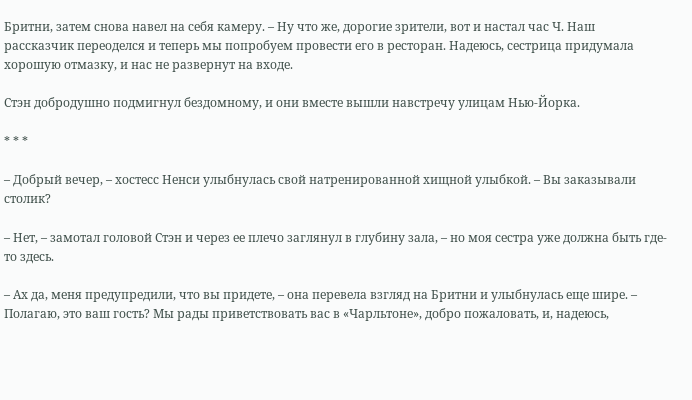Бритни, затем снова навел на себя камеру. – Ну что же, дорогие зрители, вот и настал час Ч. Наш рассказчик переоделся и теперь мы попробуем провести его в ресторан. Надеюсь, сестрица придумала хорошую отмазку, и нас не развернут на входе.

Стэн добродушно подмигнул бездомному, и они вместе вышли навстречу улицам Нью-Йорка.

* * *

– Добрый вечер, – хостесс Ненси улыбнулась свой натренированной хищной улыбкой. – Вы заказывали столик?

– Нет, – замотал головой Стэн и через ее плечо заглянул в глубину зала, – но моя сестра уже должна быть где-то здесь.

– Ах да, меня предупредили, что вы придете, – она перевела взгляд на Бритни и улыбнулась еще шире. – Полагаю, это ваш гость? Мы рады приветствовать вас в «Чарльтоне», добро пожаловать, и, надеюсь,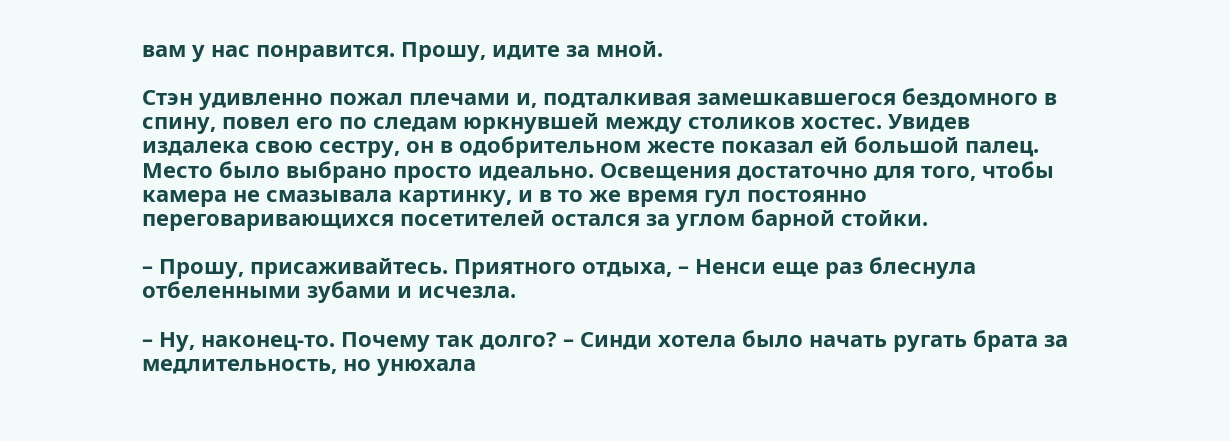вам у нас понравится. Прошу, идите за мной.

Стэн удивленно пожал плечами и, подталкивая замешкавшегося бездомного в спину, повел его по следам юркнувшей между столиков хостес. Увидев издалека свою сестру, он в одобрительном жесте показал ей большой палец. Место было выбрано просто идеально. Освещения достаточно для того, чтобы камера не смазывала картинку, и в то же время гул постоянно переговаривающихся посетителей остался за углом барной стойки.

– Прошу, присаживайтесь. Приятного отдыха, – Ненси еще раз блеснула отбеленными зубами и исчезла.

– Ну, наконец-то. Почему так долго? – Синди хотела было начать ругать брата за медлительность, но унюхала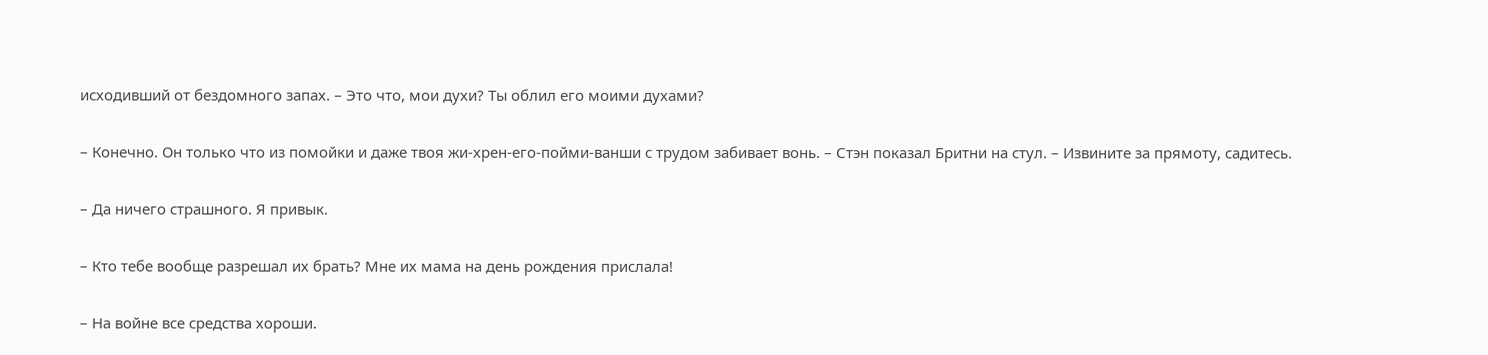исходивший от бездомного запах. – Это что, мои духи? Ты облил его моими духами?

– Конечно. Он только что из помойки и даже твоя жи-хрен-его-пойми-ванши с трудом забивает вонь. – Стэн показал Бритни на стул. – Извините за прямоту, садитесь.

– Да ничего страшного. Я привык.

– Кто тебе вообще разрешал их брать? Мне их мама на день рождения прислала!

– На войне все средства хороши.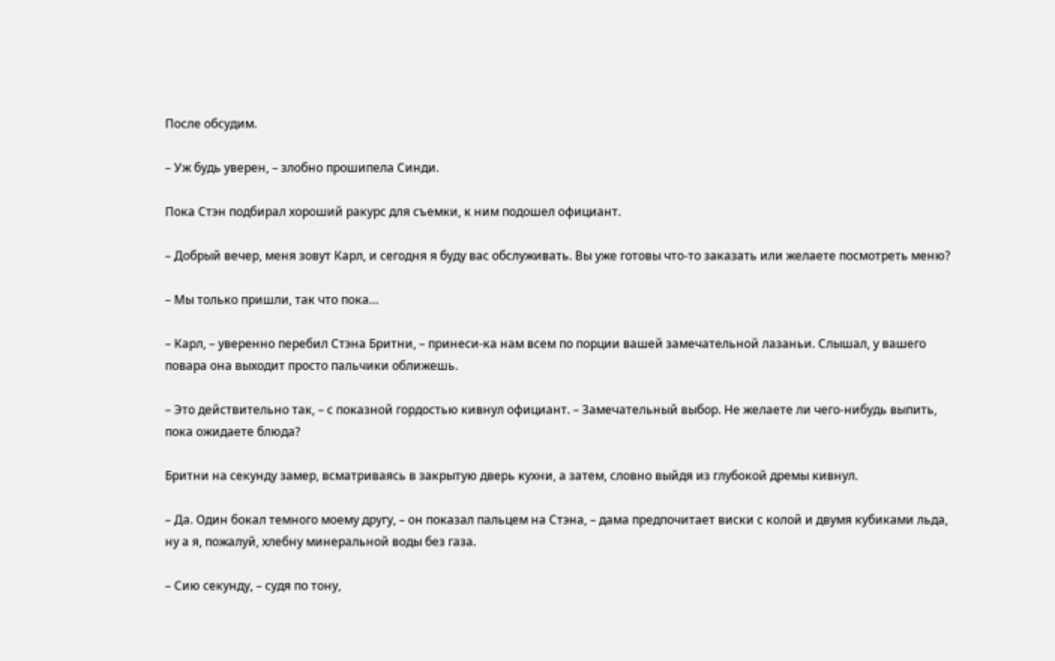После обсудим.

– Уж будь уверен, – злобно прошипела Синди.

Пока Стэн подбирал хороший ракурс для съемки, к ним подошел официант.

– Добрый вечер, меня зовут Карл, и сегодня я буду вас обслуживать. Вы уже готовы что-то заказать или желаете посмотреть меню?

– Мы только пришли, так что пока…

– Карл, – уверенно перебил Стэна Бритни, – принеси-ка нам всем по порции вашей замечательной лазаньи. Слышал, у вашего повара она выходит просто пальчики оближешь.

– Это действительно так, – с показной гордостью кивнул официант. – Замечательный выбор. Не желаете ли чего-нибудь выпить, пока ожидаете блюда?

Бритни на секунду замер, всматриваясь в закрытую дверь кухни, а затем, словно выйдя из глубокой дремы кивнул.

– Да. Один бокал темного моему другу, – он показал пальцем на Стэна, – дама предпочитает виски с колой и двумя кубиками льда, ну а я, пожалуй, хлебну минеральной воды без газа.

– Сию секунду, – судя по тону,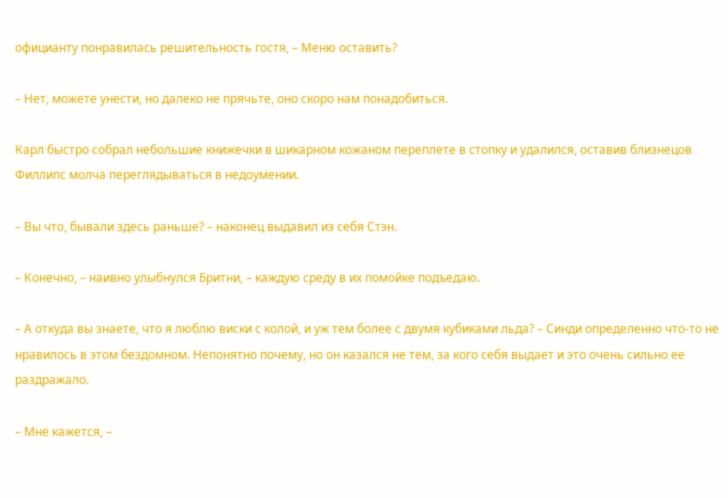официанту понравилась решительность гостя, – Меню оставить?

– Нет, можете унести, но далеко не прячьте, оно скоро нам понадобиться.

Карл быстро собрал небольшие книжечки в шикарном кожаном переплете в стопку и удалился, оставив близнецов Филлипс молча переглядываться в недоумении.

– Вы что, бывали здесь раньше? – наконец выдавил из себя Стэн.

– Конечно, – наивно улыбнулся Бритни, – каждую среду в их помойке подъедаю.

– А откуда вы знаете, что я люблю виски с колой, и уж тем более с двумя кубиками льда? – Синди определенно что-то не нравилось в этом бездомном. Непонятно почему, но он казался не тем, за кого себя выдает и это очень сильно ее раздражало.

– Мне кажется, –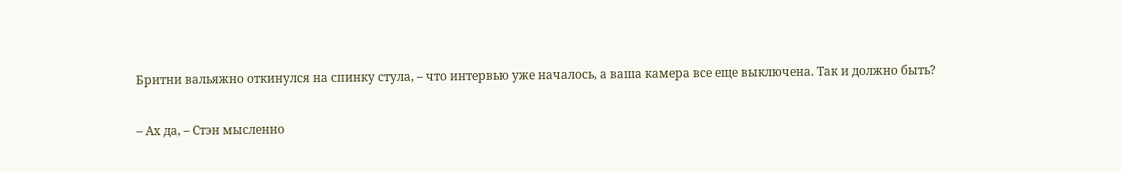Бритни вальяжно откинулся на спинку стула, – что интервью уже началось, а ваша камера все еще выключена. Так и должно быть?

– Ах да, – Стэн мысленно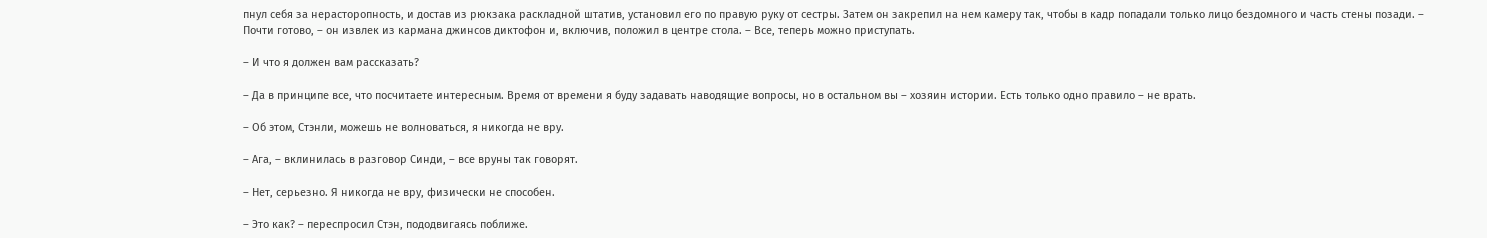пнул себя за нерасторопность, и достав из рюкзака раскладной штатив, установил его по правую руку от сестры. Затем он закрепил на нем камеру так, чтобы в кадр попадали только лицо бездомного и часть стены позади. – Почти готово, – он извлек из кармана джинсов диктофон и, включив, положил в центре стола. – Все, теперь можно приступать.

– И что я должен вам рассказать?

– Да в принципе все, что посчитаете интересным. Время от времени я буду задавать наводящие вопросы, но в остальном вы – хозяин истории. Есть только одно правило – не врать.

– Об этом, Стэнли, можешь не волноваться, я никогда не вру.

– Ага, – вклинилась в разговор Синди, – все вруны так говорят.

– Нет, серьезно. Я никогда не вру, физически не способен.

– Это как? – переспросил Стэн, пододвигаясь поближе.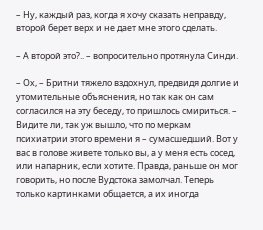– Ну, каждый раз, когда я хочу сказать неправду, второй берет верх и не дает мне этого сделать.

– А второй это?.. – вопросительно протянула Синди.

– Ох, – Бритни тяжело вздохнул, предвидя долгие и утомительные объяснения, но так как он сам согласился на эту беседу, то пришлось смириться. – Видите ли, так уж вышло, что по меркам психиатрии этого времени я – сумасшедший. Вот у вас в голове живете только вы, а у меня есть сосед, или напарник, если хотите. Правда, раньше он мог говорить, но после Вудстока замолчал. Теперь только картинками общается, а их иногда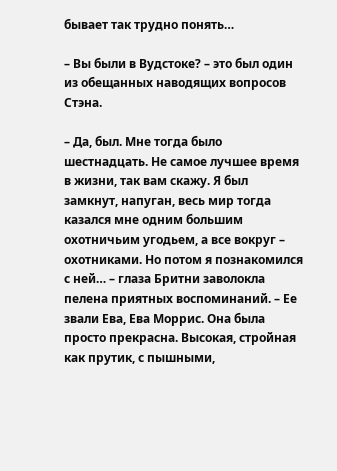бывает так трудно понять…

– Вы были в Вудстоке? – это был один из обещанных наводящих вопросов Стэна.

– Да, был. Мне тогда было шестнадцать. Не самое лучшее время в жизни, так вам скажу. Я был замкнут, напуган, весь мир тогда казался мне одним большим охотничьим угодьем, а все вокруг – охотниками. Но потом я познакомился с ней… – глаза Бритни заволокла пелена приятных воспоминаний. – Ее звали Ева, Ева Моррис. Она была просто прекрасна. Высокая, стройная как прутик, с пышными,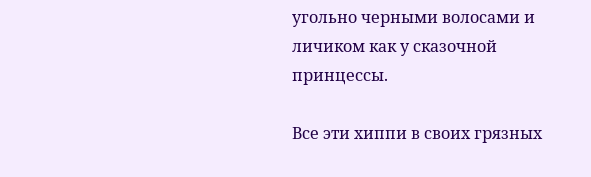угольно черными волосами и личиком как у сказочной принцессы.

Все эти хиппи в своих грязных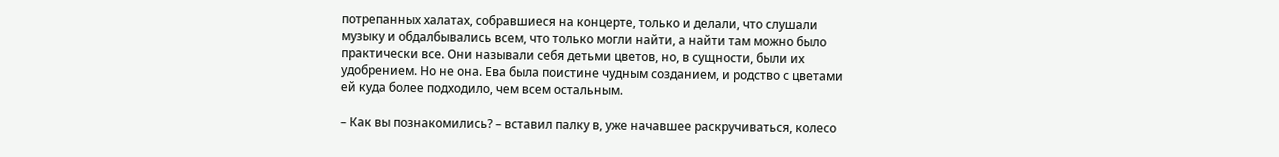потрепанных халатах, собравшиеся на концерте, только и делали, что слушали музыку и обдалбывались всем, что только могли найти, а найти там можно было практически все. Они называли себя детьми цветов, но, в сущности, были их удобрением. Но не она. Ева была поистине чудным созданием, и родство с цветами ей куда более подходило, чем всем остальным.

– Как вы познакомились? – вставил палку в, уже начавшее раскручиваться, колесо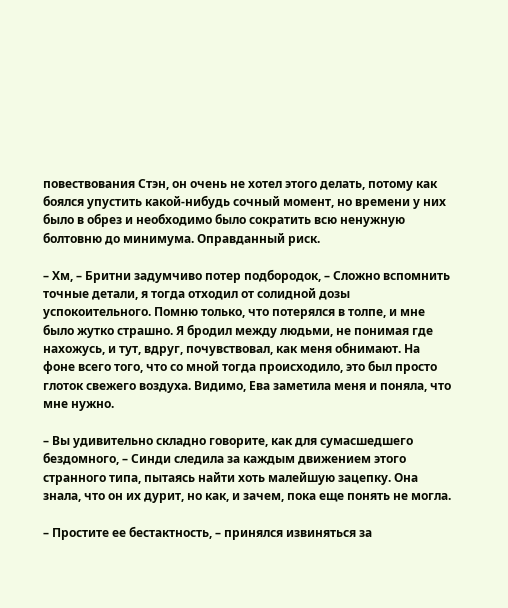повествования Стэн, он очень не хотел этого делать, потому как боялся упустить какой-нибудь сочный момент, но времени у них было в обрез и необходимо было сократить всю ненужную болтовню до минимума. Оправданный риск.

– Хм, – Бритни задумчиво потер подбородок, – Сложно вспомнить точные детали, я тогда отходил от солидной дозы успокоительного. Помню только, что потерялся в толпе, и мне было жутко страшно. Я бродил между людьми, не понимая где нахожусь, и тут, вдруг, почувствовал, как меня обнимают. На фоне всего того, что со мной тогда происходило, это был просто глоток свежего воздуха. Видимо, Ева заметила меня и поняла, что мне нужно.

– Вы удивительно складно говорите, как для сумасшедшего бездомного, – Синди следила за каждым движением этого странного типа, пытаясь найти хоть малейшую зацепку. Она знала, что он их дурит, но как, и зачем, пока еще понять не могла.

– Простите ее бестактность, – принялся извиняться за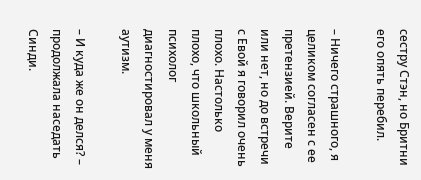сестру Стэн, но Бритни его опять перебил.

– Ничего страшного, я целиком согласен с ее претензией. Верите или нет, но до встречи с Евой я говорил очень плохо. Настолько плохо, что школьный психолог диагностировал у меня аутизм.

– И куда же он делся? – продолжала наседать Синди.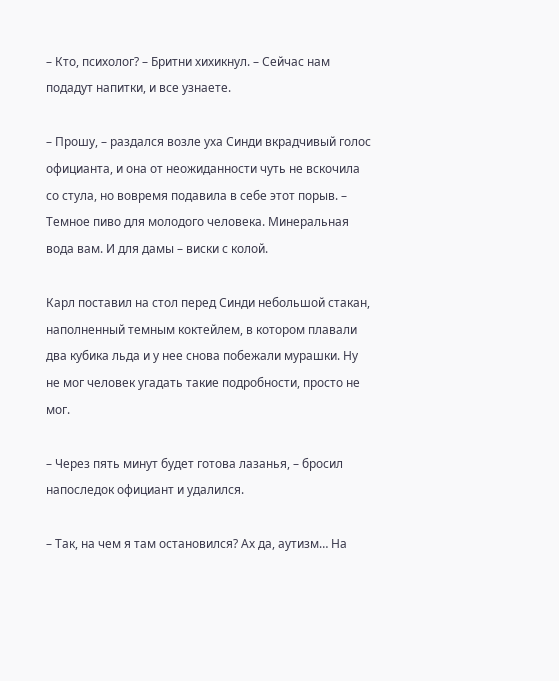– Кто, психолог? – Бритни хихикнул. – Сейчас нам подадут напитки, и все узнаете.

– Прошу, – раздался возле уха Синди вкрадчивый голос официанта, и она от неожиданности чуть не вскочила со стула, но вовремя подавила в себе этот порыв. – Темное пиво для молодого человека. Минеральная вода вам. И для дамы – виски с колой.

Карл поставил на стол перед Синди небольшой стакан, наполненный темным коктейлем, в котором плавали два кубика льда и у нее снова побежали мурашки. Ну не мог человек угадать такие подробности, просто не мог.

– Через пять минут будет готова лазанья, – бросил напоследок официант и удалился.

– Так, на чем я там остановился? Ах да, аутизм… На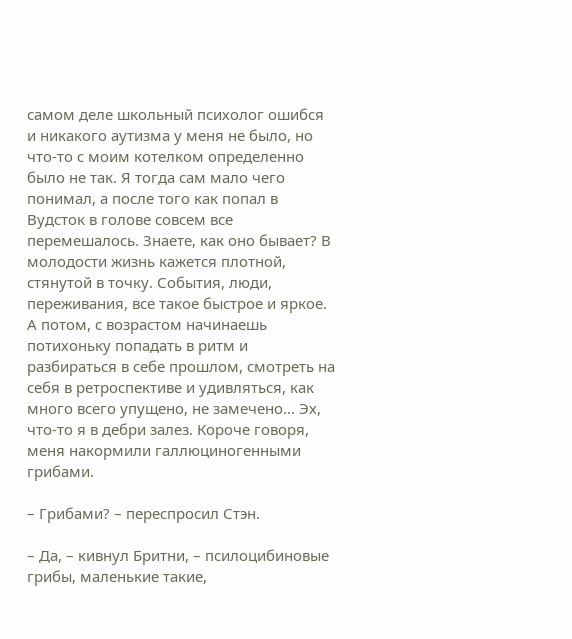самом деле школьный психолог ошибся и никакого аутизма у меня не было, но что-то с моим котелком определенно было не так. Я тогда сам мало чего понимал, а после того как попал в Вудсток в голове совсем все перемешалось. Знаете, как оно бывает? В молодости жизнь кажется плотной, стянутой в точку. События, люди, переживания, все такое быстрое и яркое. А потом, с возрастом начинаешь потихоньку попадать в ритм и разбираться в себе прошлом, смотреть на себя в ретроспективе и удивляться, как много всего упущено, не замечено… Эх, что-то я в дебри залез. Короче говоря, меня накормили галлюциногенными грибами.

– Грибами? – переспросил Стэн.

– Да, – кивнул Бритни, – псилоцибиновые грибы, маленькие такие,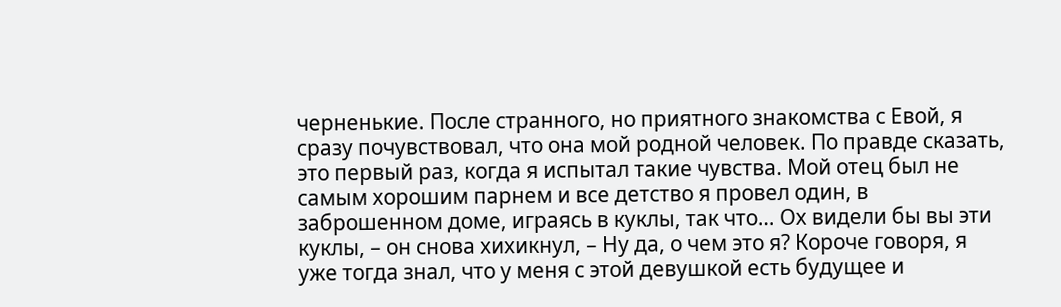черненькие. После странного, но приятного знакомства с Евой, я сразу почувствовал, что она мой родной человек. По правде сказать, это первый раз, когда я испытал такие чувства. Мой отец был не самым хорошим парнем и все детство я провел один, в заброшенном доме, играясь в куклы, так что… Ох видели бы вы эти куклы, – он снова хихикнул, – Ну да, о чем это я? Короче говоря, я уже тогда знал, что у меня с этой девушкой есть будущее и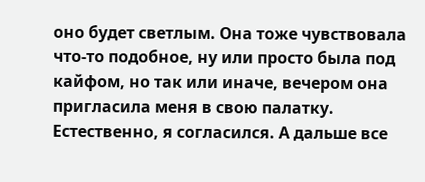оно будет светлым. Она тоже чувствовала что-то подобное, ну или просто была под кайфом, но так или иначе, вечером она пригласила меня в свою палатку. Естественно, я согласился. А дальше все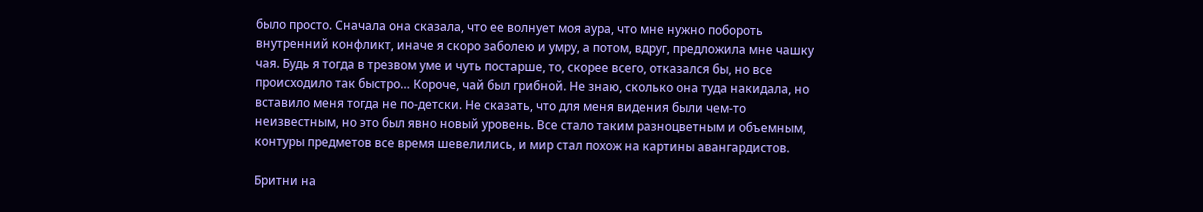было просто. Сначала она сказала, что ее волнует моя аура, что мне нужно побороть внутренний конфликт, иначе я скоро заболею и умру, а потом, вдруг, предложила мне чашку чая. Будь я тогда в трезвом уме и чуть постарше, то, скорее всего, отказался бы, но все происходило так быстро… Короче, чай был грибной. Не знаю, сколько она туда накидала, но вставило меня тогда не по-детски. Не сказать, что для меня видения были чем-то неизвестным, но это был явно новый уровень. Все стало таким разноцветным и объемным, контуры предметов все время шевелились, и мир стал похож на картины авангардистов.

Бритни на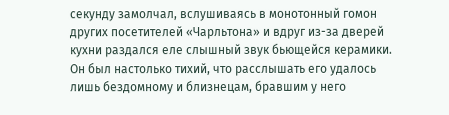секунду замолчал, вслушиваясь в монотонный гомон других посетителей «Чарльтона» и вдруг из-за дверей кухни раздался еле слышный звук бьющейся керамики. Он был настолько тихий, что расслышать его удалось лишь бездомному и близнецам, бравшим у него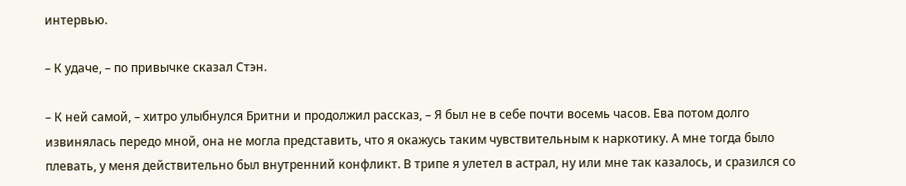интервью.

– К удаче, – по привычке сказал Стэн.

– К ней самой, – хитро улыбнулся Бритни и продолжил рассказ, – Я был не в себе почти восемь часов. Ева потом долго извинялась передо мной, она не могла представить, что я окажусь таким чувствительным к наркотику. А мне тогда было плевать, у меня действительно был внутренний конфликт. В трипе я улетел в астрал, ну или мне так казалось, и сразился со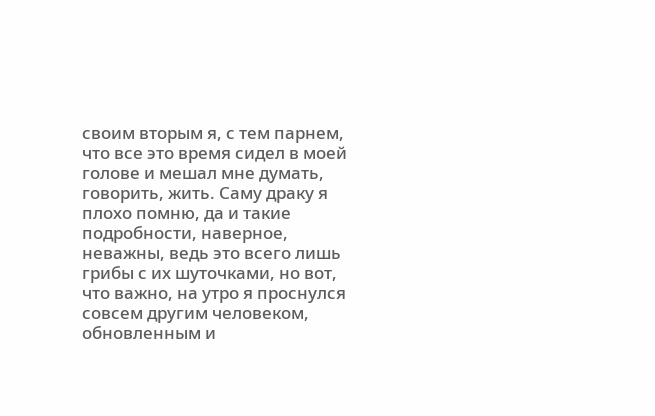своим вторым я, с тем парнем, что все это время сидел в моей голове и мешал мне думать, говорить, жить. Саму драку я плохо помню, да и такие подробности, наверное, неважны, ведь это всего лишь грибы с их шуточками, но вот, что важно, на утро я проснулся совсем другим человеком, обновленным и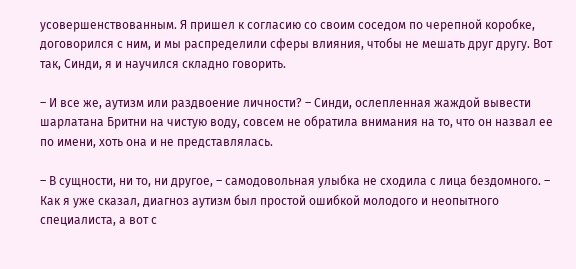усовершенствованным. Я пришел к согласию со своим соседом по черепной коробке, договорился с ним, и мы распределили сферы влияния, чтобы не мешать друг другу. Вот так, Синди, я и научился складно говорить.

– И все же, аутизм или раздвоение личности? – Синди, ослепленная жаждой вывести шарлатана Бритни на чистую воду, совсем не обратила внимания на то, что он назвал ее по имени, хоть она и не представлялась.

– В сущности, ни то, ни другое, – самодовольная улыбка не сходила с лица бездомного. – Как я уже сказал, диагноз аутизм был простой ошибкой молодого и неопытного специалиста, а вот с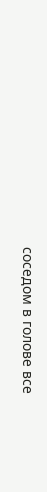соседом в голове все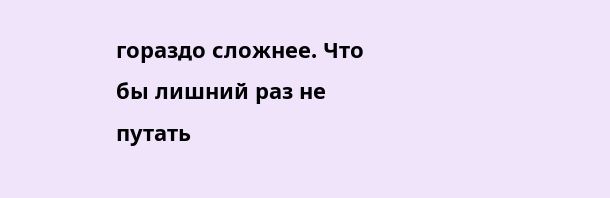гораздо сложнее. Что бы лишний раз не путать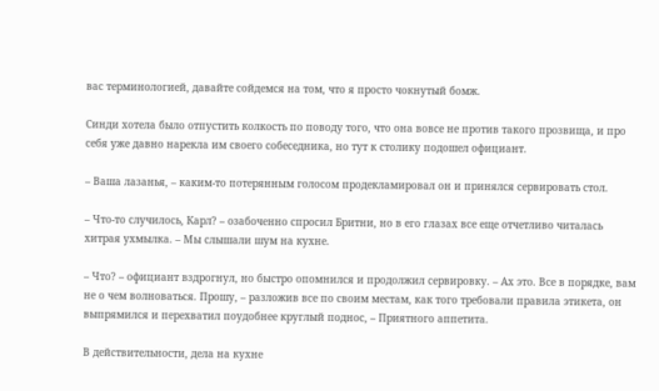вас терминологией, давайте сойдемся на том, что я просто чокнутый бомж.

Синди хотела было отпустить колкость по поводу того, что она вовсе не против такого прозвища, и про себя уже давно нарекла им своего собеседника, но тут к столику подошел официант.

– Ваша лазанья, – каким-то потерянным голосом продекламировал он и принялся сервировать стол.

– Что-то случилось, Карл? – озабоченно спросил Бритни, но в его глазах все еще отчетливо читалась хитрая ухмылка. – Мы слышали шум на кухне.

– Что? – официант вздрогнул, но быстро опомнился и продолжил сервировку. – Ах это. Все в порядке, вам не о чем волноваться. Прошу, – разложив все по своим местам, как того требовали правила этикета, он выпрямился и перехватил поудобнее круглый поднос, – Приятного аппетита.

В действительности, дела на кухне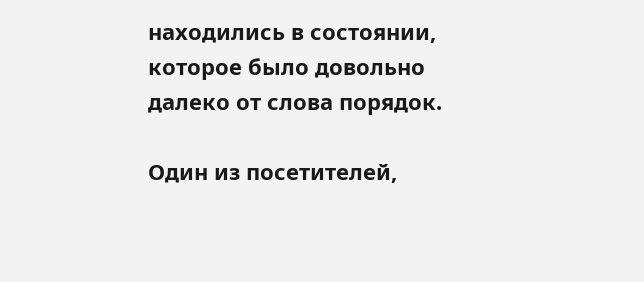находились в состоянии, которое было довольно далеко от слова порядок.

Один из посетителей,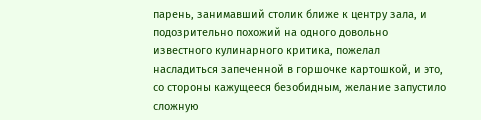парень, занимавший столик ближе к центру зала, и подозрительно похожий на одного довольно известного кулинарного критика, пожелал насладиться запеченной в горшочке картошкой, и это, со стороны кажущееся безобидным, желание запустило сложную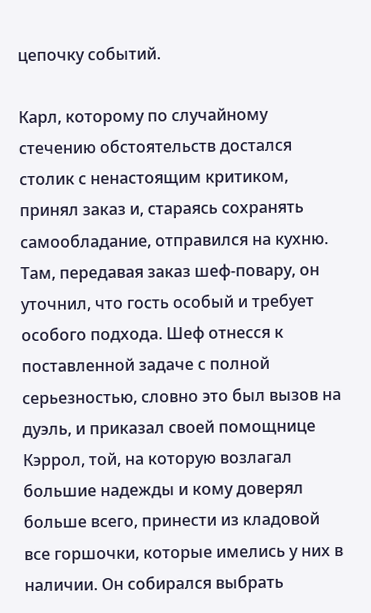цепочку событий.

Карл, которому по случайному стечению обстоятельств достался столик с ненастоящим критиком, принял заказ и, стараясь сохранять самообладание, отправился на кухню. Там, передавая заказ шеф-повару, он уточнил, что гость особый и требует особого подхода. Шеф отнесся к поставленной задаче с полной серьезностью, словно это был вызов на дуэль, и приказал своей помощнице Кэррол, той, на которую возлагал большие надежды и кому доверял больше всего, принести из кладовой все горшочки, которые имелись у них в наличии. Он собирался выбрать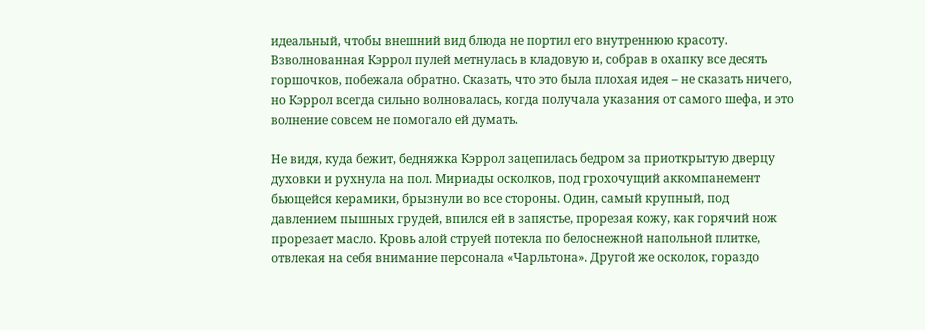идеальный, чтобы внешний вид блюда не портил его внутреннюю красоту. Взволнованная Кэррол пулей метнулась в кладовую и, собрав в охапку все десять горшочков, побежала обратно. Сказать, что это была плохая идея – не сказать ничего, но Кэррол всегда сильно волновалась, когда получала указания от самого шефа, и это волнение совсем не помогало ей думать.

Не видя, куда бежит, бедняжка Кэррол зацепилась бедром за приоткрытую дверцу духовки и рухнула на пол. Мириады осколков, под грохочущий аккомпанемент бьющейся керамики, брызнули во все стороны. Один, самый крупный, под давлением пышных грудей, впился ей в запястье, прорезая кожу, как горячий нож прорезает масло. Кровь алой струей потекла по белоснежной напольной плитке, отвлекая на себя внимание персонала «Чарльтона». Другой же осколок, гораздо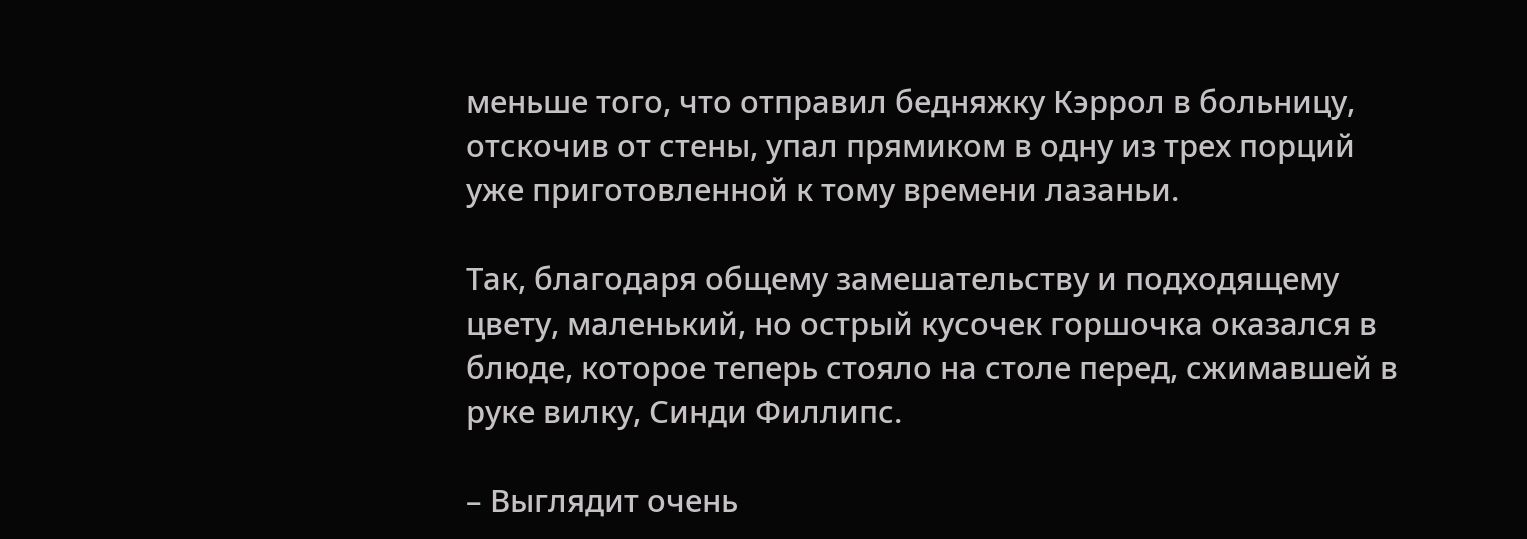меньше того, что отправил бедняжку Кэррол в больницу, отскочив от стены, упал прямиком в одну из трех порций уже приготовленной к тому времени лазаньи.

Так, благодаря общему замешательству и подходящему цвету, маленький, но острый кусочек горшочка оказался в блюде, которое теперь стояло на столе перед, сжимавшей в руке вилку, Синди Филлипс.

– Выглядит очень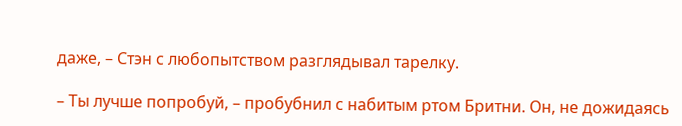даже, – Стэн с любопытством разглядывал тарелку.

– Ты лучше попробуй, – пробубнил с набитым ртом Бритни. Он, не дожидаясь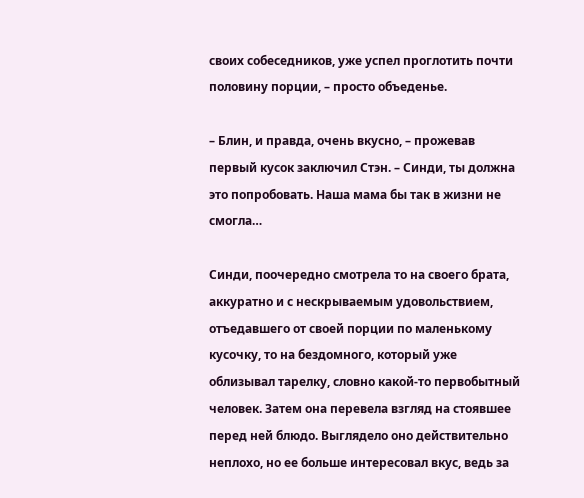своих собеседников, уже успел проглотить почти половину порции, – просто объеденье.

– Блин, и правда, очень вкусно, – прожевав первый кусок заключил Стэн. – Синди, ты должна это попробовать. Наша мама бы так в жизни не смогла…

Синди, поочередно смотрела то на своего брата, аккуратно и с нескрываемым удовольствием, отъедавшего от своей порции по маленькому кусочку, то на бездомного, который уже облизывал тарелку, словно какой-то первобытный человек. Затем она перевела взгляд на стоявшее перед ней блюдо. Выглядело оно действительно неплохо, но ее больше интересовал вкус, ведь за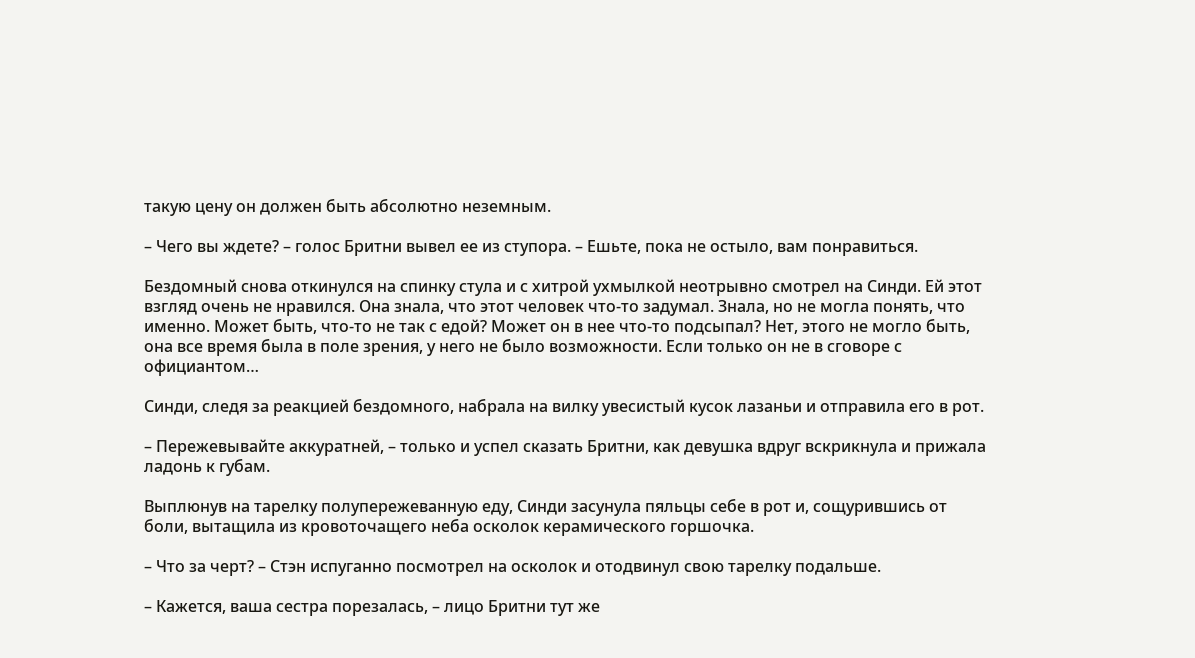такую цену он должен быть абсолютно неземным.

– Чего вы ждете? – голос Бритни вывел ее из ступора. – Ешьте, пока не остыло, вам понравиться.

Бездомный снова откинулся на спинку стула и с хитрой ухмылкой неотрывно смотрел на Синди. Ей этот взгляд очень не нравился. Она знала, что этот человек что-то задумал. Знала, но не могла понять, что именно. Может быть, что-то не так с едой? Может он в нее что-то подсыпал? Нет, этого не могло быть, она все время была в поле зрения, у него не было возможности. Если только он не в сговоре с официантом…

Синди, следя за реакцией бездомного, набрала на вилку увесистый кусок лазаньи и отправила его в рот.

– Пережевывайте аккуратней, – только и успел сказать Бритни, как девушка вдруг вскрикнула и прижала ладонь к губам.

Выплюнув на тарелку полупережеванную еду, Синди засунула пяльцы себе в рот и, сощурившись от боли, вытащила из кровоточащего неба осколок керамического горшочка.

– Что за черт? – Стэн испуганно посмотрел на осколок и отодвинул свою тарелку подальше.

– Кажется, ваша сестра порезалась, – лицо Бритни тут же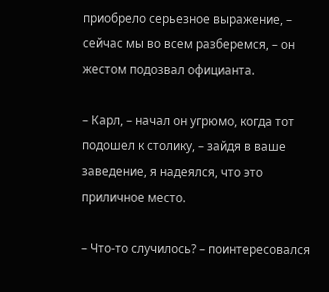приобрело серьезное выражение, – сейчас мы во всем разберемся, – он жестом подозвал официанта.

– Карл, – начал он угрюмо, когда тот подошел к столику, – зайдя в ваше заведение, я надеялся, что это приличное место.

– Что-то случилось? – поинтересовался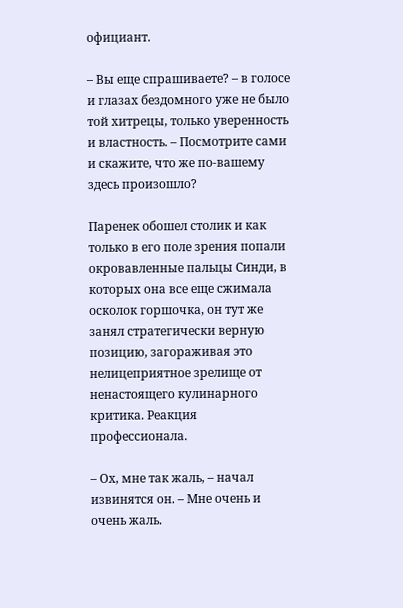официант.

– Вы еще спрашиваете? – в голосе и глазах бездомного уже не было той хитрецы, только уверенность и властность. – Посмотрите сами и скажите, что же по-вашему здесь произошло?

Паренек обошел столик и как только в его поле зрения попали окровавленные пальцы Синди, в которых она все еще сжимала осколок горшочка, он тут же занял стратегически верную позицию, загораживая это нелицеприятное зрелище от ненастоящего кулинарного критика. Реакция профессионала.

– Ох, мне так жаль, – начал извинятся он. – Мне очень и очень жаль.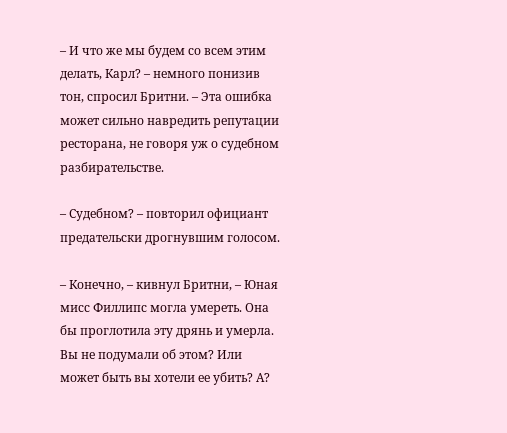– И что же мы будем со всем этим делать, Карл? – немного понизив тон, спросил Бритни. – Эта ошибка может сильно навредить репутации ресторана, не говоря уж о судебном разбирательстве.

– Судебном? – повторил официант предательски дрогнувшим голосом.

– Конечно, – кивнул Бритни, – Юная мисс Филлипс могла умереть. Она бы проглотила эту дрянь и умерла. Вы не подумали об этом? Или может быть вы хотели ее убить? А?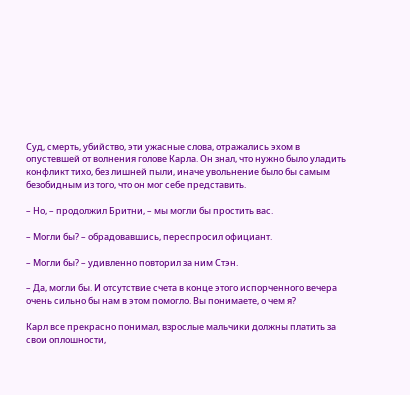Суд, смерть, убийство, эти ужасные слова, отражались эхом в опустевшей от волнения голове Карла. Он знал, что нужно было уладить конфликт тихо, без лишней пыли, иначе увольнение было бы самым безобидным из того, что он мог себе представить.

– Но, – продолжил Бритни, – мы могли бы простить вас.

– Могли бы? – обрадовавшись, переспросил официант.

– Могли бы? – удивленно повторил за ним Стэн.

– Да, могли бы. И отсутствие счета в конце этого испорченного вечера очень сильно бы нам в этом помогло. Вы понимаете, о чем я?

Карл все прекрасно понимал, взрослые мальчики должны платить за свои оплошности,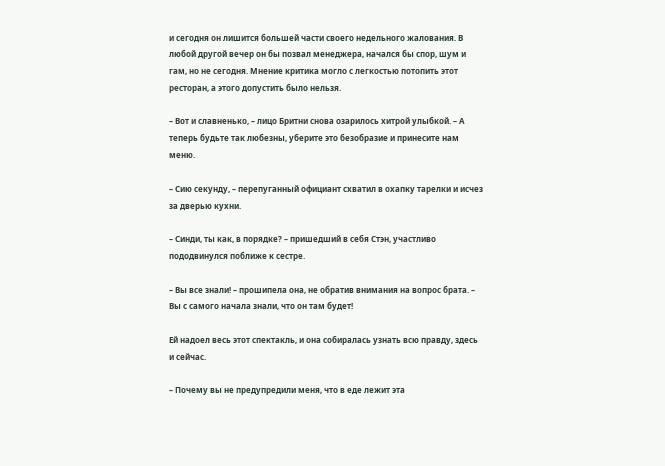и сегодня он лишится большей части своего недельного жалования. В любой другой вечер он бы позвал менеджера, начался бы спор, шум и гам, но не сегодня. Мнение критика могло с легкостью потопить этот ресторан, а этого допустить было нельзя.

– Вот и славненько, – лицо Бритни снова озарилось хитрой улыбкой. – А теперь будьте так любезны, уберите это безобразие и принесите нам меню.

– Сию секунду, – перепуганный официант схватил в охапку тарелки и исчез за дверью кухни.

– Синди, ты как, в порядке? – пришедший в себя Стэн, участливо пододвинулся поближе к сестре.

– Вы все знали! – прошипела она, не обратив внимания на вопрос брата. – Вы с самого начала знали, что он там будет!

Ей надоел весь этот спектакль, и она собиралась узнать всю правду, здесь и сейчас.

– Почему вы не предупредили меня, что в еде лежит эта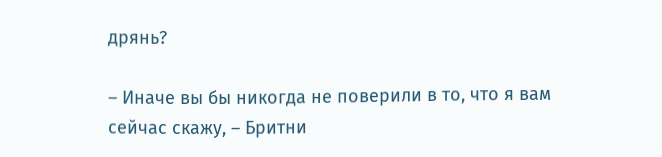дрянь?

– Иначе вы бы никогда не поверили в то, что я вам сейчас скажу, – Бритни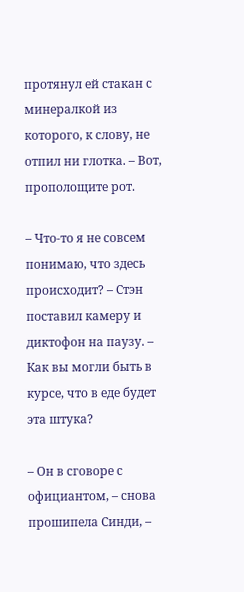протянул ей стакан с минералкой из которого, к слову, не отпил ни глотка. – Вот, прополощите рот.

– Что-то я не совсем понимаю, что здесь происходит? – Стэн поставил камеру и диктофон на паузу. – Как вы могли быть в курсе, что в еде будет эта штука?

– Он в сговоре с официантом, – снова прошипела Синди, –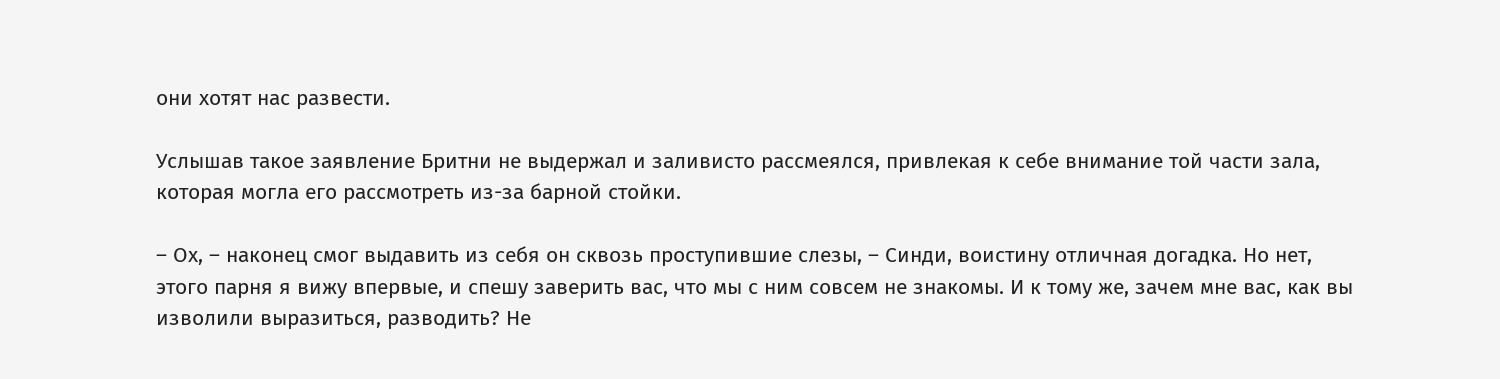они хотят нас развести.

Услышав такое заявление Бритни не выдержал и заливисто рассмеялся, привлекая к себе внимание той части зала, которая могла его рассмотреть из-за барной стойки.

– Ох, – наконец смог выдавить из себя он сквозь проступившие слезы, – Синди, воистину отличная догадка. Но нет, этого парня я вижу впервые, и спешу заверить вас, что мы с ним совсем не знакомы. И к тому же, зачем мне вас, как вы изволили выразиться, разводить? Не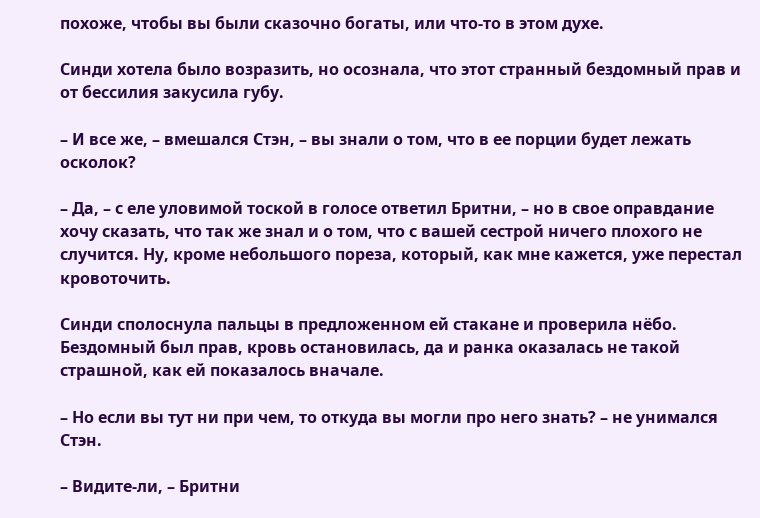похоже, чтобы вы были сказочно богаты, или что-то в этом духе.

Синди хотела было возразить, но осознала, что этот странный бездомный прав и от бессилия закусила губу.

– И все же, – вмешался Стэн, – вы знали о том, что в ее порции будет лежать осколок?

– Да, – с еле уловимой тоской в голосе ответил Бритни, – но в свое оправдание хочу сказать, что так же знал и о том, что с вашей сестрой ничего плохого не случится. Ну, кроме небольшого пореза, который, как мне кажется, уже перестал кровоточить.

Синди сполоснула пальцы в предложенном ей стакане и проверила нёбо. Бездомный был прав, кровь остановилась, да и ранка оказалась не такой страшной, как ей показалось вначале.

– Но если вы тут ни при чем, то откуда вы могли про него знать? – не унимался Стэн.

– Видите-ли, – Бритни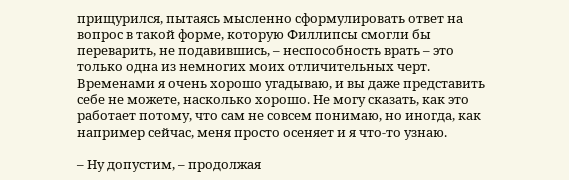прищурился, пытаясь мысленно сформулировать ответ на вопрос в такой форме, которую Филлипсы смогли бы переварить, не подавившись, – неспособность врать – это только одна из немногих моих отличительных черт. Временами я очень хорошо угадываю, и вы даже представить себе не можете, насколько хорошо. Не могу сказать, как это работает потому, что сам не совсем понимаю, но иногда, как например сейчас, меня просто осеняет и я что-то узнаю.

– Ну допустим, – продолжая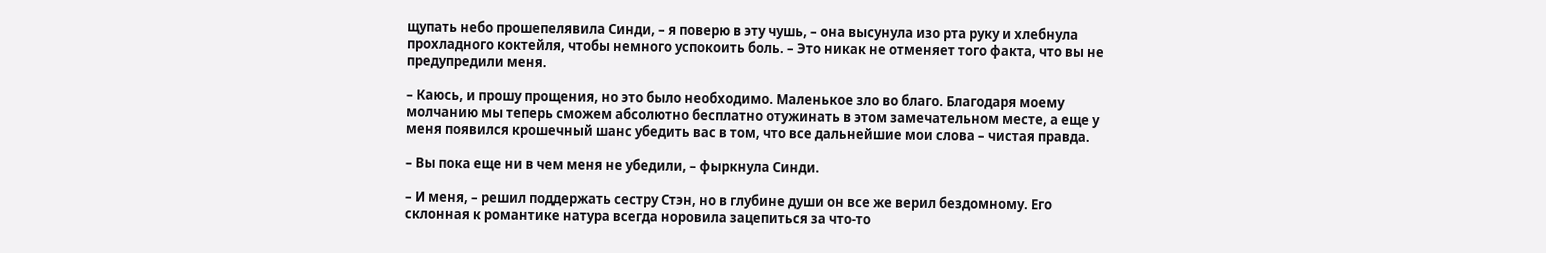щупать небо прошепелявила Синди, – я поверю в эту чушь, – она высунула изо рта руку и хлебнула прохладного коктейля, чтобы немного успокоить боль. – Это никак не отменяет того факта, что вы не предупредили меня.

– Каюсь, и прошу прощения, но это было необходимо. Маленькое зло во благо. Благодаря моему молчанию мы теперь сможем абсолютно бесплатно отужинать в этом замечательном месте, а еще у меня появился крошечный шанс убедить вас в том, что все дальнейшие мои слова – чистая правда.

– Вы пока еще ни в чем меня не убедили, – фыркнула Синди.

– И меня, – решил поддержать сестру Стэн, но в глубине души он все же верил бездомному. Его склонная к романтике натура всегда норовила зацепиться за что-то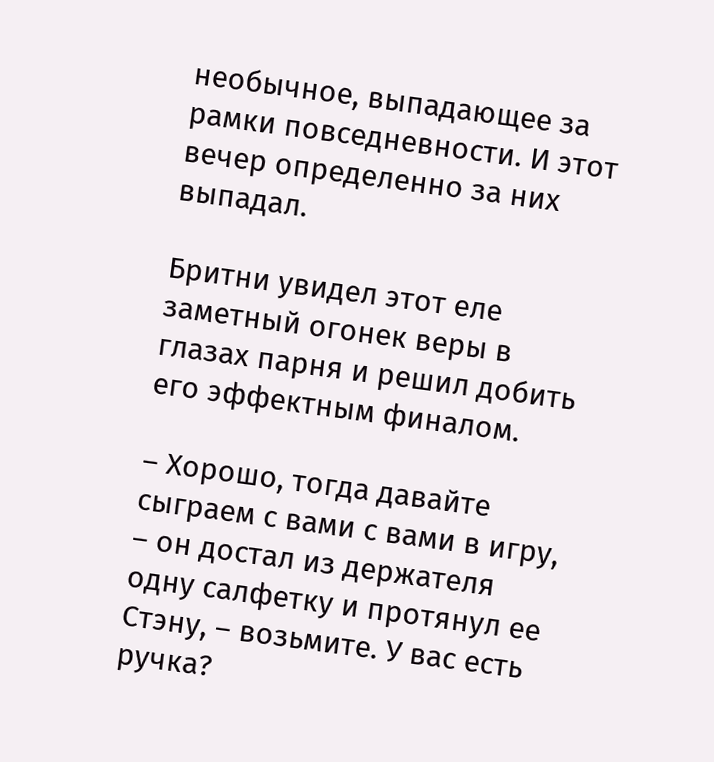необычное, выпадающее за рамки повседневности. И этот вечер определенно за них выпадал.

Бритни увидел этот еле заметный огонек веры в глазах парня и решил добить его эффектным финалом.

– Хорошо, тогда давайте сыграем с вами с вами в игру, – он достал из держателя одну салфетку и протянул ее Стэну, – возьмите. У вас есть ручка?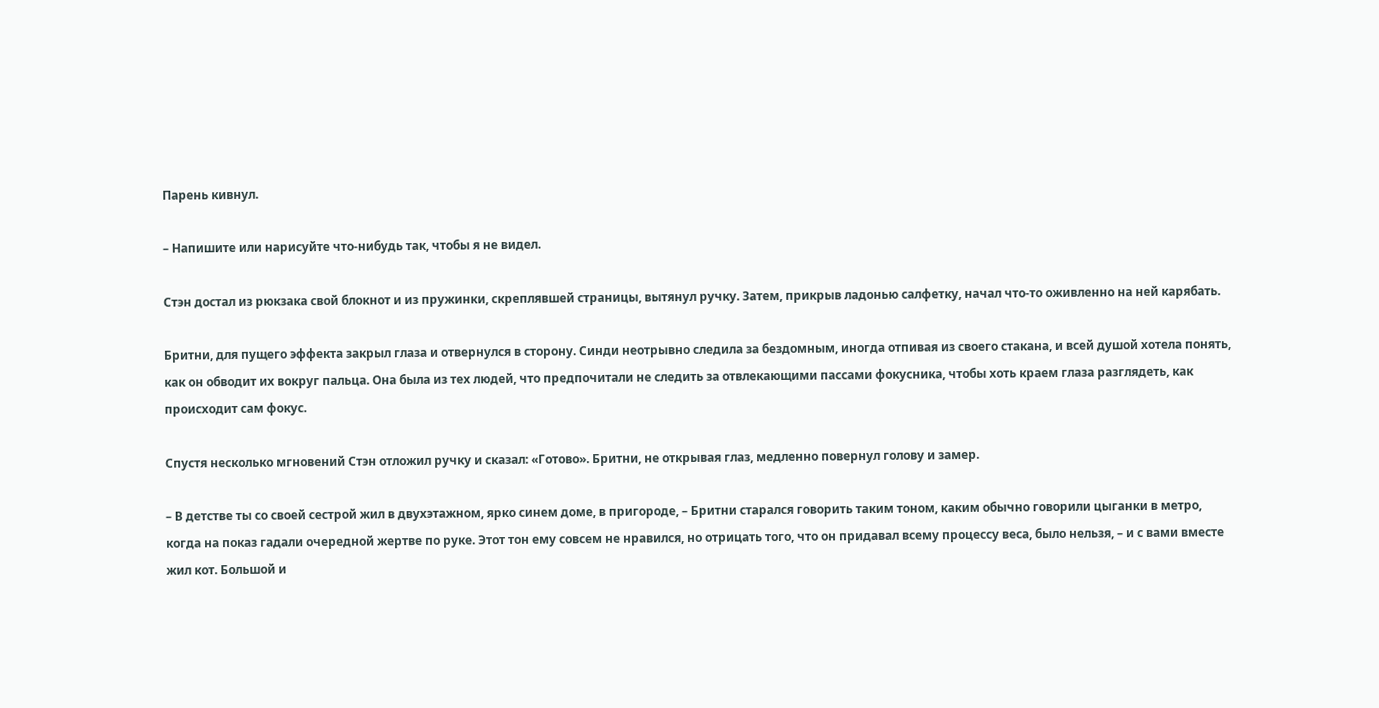Парень кивнул.

– Напишите или нарисуйте что-нибудь так, чтобы я не видел.

Стэн достал из рюкзака свой блокнот и из пружинки, скреплявшей страницы, вытянул ручку. Затем, прикрыв ладонью салфетку, начал что-то оживленно на ней карябать.

Бритни, для пущего эффекта закрыл глаза и отвернулся в сторону. Синди неотрывно следила за бездомным, иногда отпивая из своего стакана, и всей душой хотела понять, как он обводит их вокруг пальца. Она была из тех людей, что предпочитали не следить за отвлекающими пассами фокусника, чтобы хоть краем глаза разглядеть, как происходит сам фокус.

Спустя несколько мгновений Стэн отложил ручку и сказал: «Готово». Бритни, не открывая глаз, медленно повернул голову и замер.

– В детстве ты со своей сестрой жил в двухэтажном, ярко синем доме, в пригороде, – Бритни старался говорить таким тоном, каким обычно говорили цыганки в метро, когда на показ гадали очередной жертве по руке. Этот тон ему совсем не нравился, но отрицать того, что он придавал всему процессу веса, было нельзя, – и с вами вместе жил кот. Большой и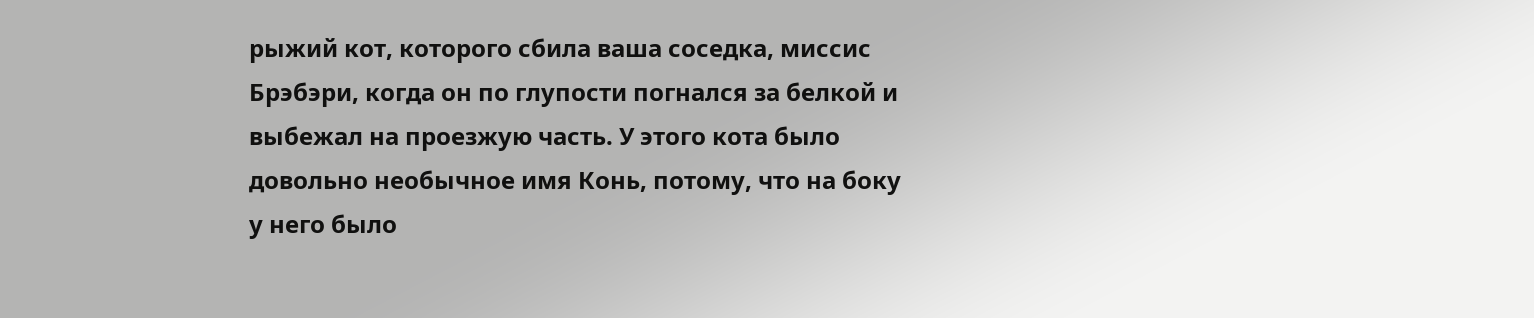рыжий кот, которого сбила ваша соседка, миссис Брэбэри, когда он по глупости погнался за белкой и выбежал на проезжую часть. У этого кота было довольно необычное имя Конь, потому, что на боку у него было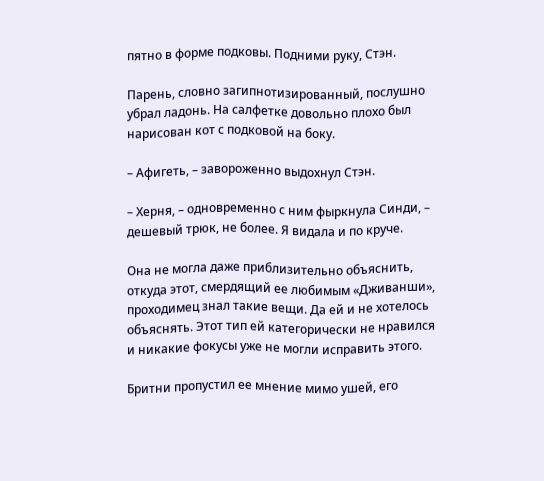пятно в форме подковы. Подними руку, Стэн.

Парень, словно загипнотизированный, послушно убрал ладонь. На салфетке довольно плохо был нарисован кот с подковой на боку.

– Афигеть, – завороженно выдохнул Стэн.

– Херня, – одновременно с ним фыркнула Синди, – дешевый трюк, не более. Я видала и по круче.

Она не могла даже приблизительно объяснить, откуда этот, смердящий ее любимым «Дживанши», проходимец знал такие вещи. Да ей и не хотелось объяснять. Этот тип ей категорически не нравился и никакие фокусы уже не могли исправить этого.

Бритни пропустил ее мнение мимо ушей, его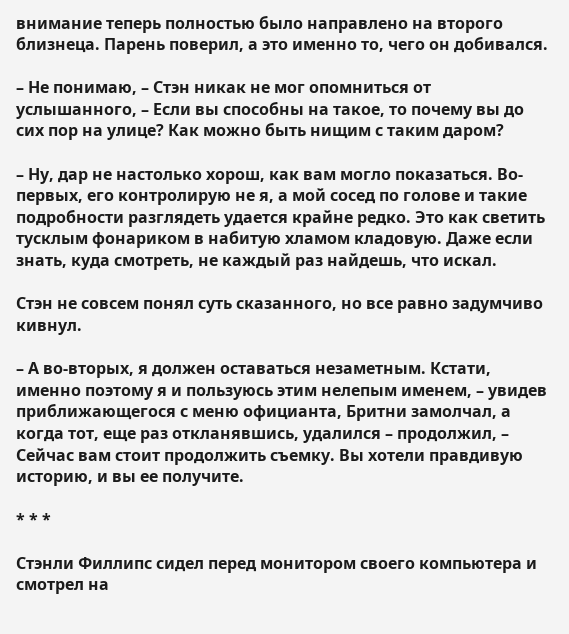внимание теперь полностью было направлено на второго близнеца. Парень поверил, а это именно то, чего он добивался.

– Не понимаю, – Стэн никак не мог опомниться от услышанного, – Если вы способны на такое, то почему вы до сих пор на улице? Как можно быть нищим с таким даром?

– Ну, дар не настолько хорош, как вам могло показаться. Во-первых, его контролирую не я, а мой сосед по голове и такие подробности разглядеть удается крайне редко. Это как светить тусклым фонариком в набитую хламом кладовую. Даже если знать, куда смотреть, не каждый раз найдешь, что искал.

Стэн не совсем понял суть сказанного, но все равно задумчиво кивнул.

– А во-вторых, я должен оставаться незаметным. Кстати, именно поэтому я и пользуюсь этим нелепым именем, – увидев приближающегося с меню официанта, Бритни замолчал, а когда тот, еще раз откланявшись, удалился – продолжил, – Сейчас вам стоит продолжить съемку. Вы хотели правдивую историю, и вы ее получите.

* * *

Стэнли Филлипс сидел перед монитором своего компьютера и смотрел на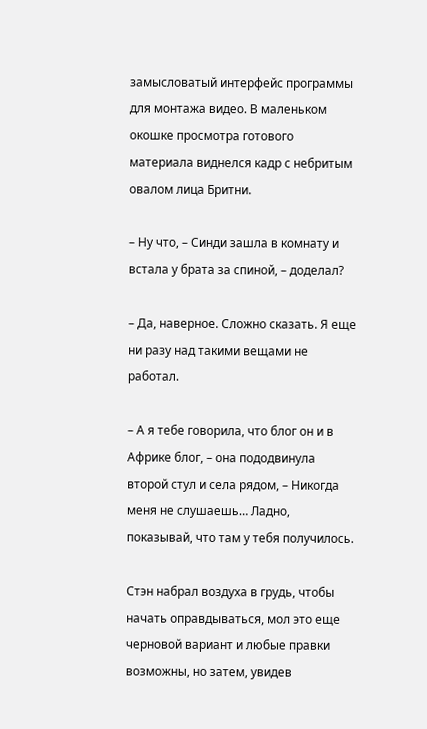замысловатый интерфейс программы для монтажа видео. В маленьком окошке просмотра готового материала виднелся кадр с небритым овалом лица Бритни.

– Ну что, – Синди зашла в комнату и встала у брата за спиной, – доделал?

– Да, наверное. Сложно сказать. Я еще ни разу над такими вещами не работал.

– А я тебе говорила, что блог он и в Африке блог, – она пододвинула второй стул и села рядом, – Никогда меня не слушаешь… Ладно, показывай, что там у тебя получилось.

Стэн набрал воздуха в грудь, чтобы начать оправдываться, мол это еще черновой вариант и любые правки возможны, но затем, увидев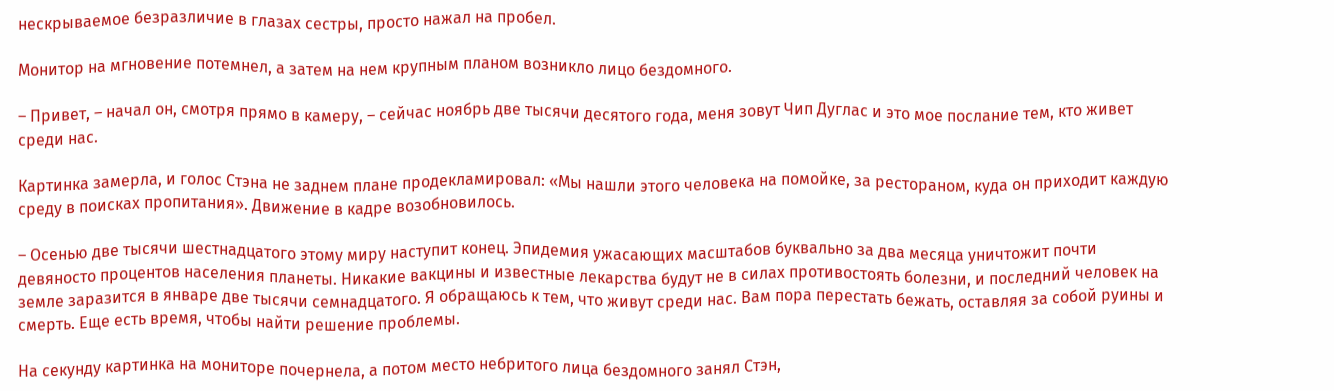нескрываемое безразличие в глазах сестры, просто нажал на пробел.

Монитор на мгновение потемнел, а затем на нем крупным планом возникло лицо бездомного.

– Привет, – начал он, смотря прямо в камеру, – сейчас ноябрь две тысячи десятого года, меня зовут Чип Дуглас и это мое послание тем, кто живет среди нас.

Картинка замерла, и голос Стэна не заднем плане продекламировал: «Мы нашли этого человека на помойке, за рестораном, куда он приходит каждую среду в поисках пропитания». Движение в кадре возобновилось.

– Осенью две тысячи шестнадцатого этому миру наступит конец. Эпидемия ужасающих масштабов буквально за два месяца уничтожит почти девяносто процентов населения планеты. Никакие вакцины и известные лекарства будут не в силах противостоять болезни, и последний человек на земле заразится в январе две тысячи семнадцатого. Я обращаюсь к тем, что живут среди нас. Вам пора перестать бежать, оставляя за собой руины и смерть. Еще есть время, чтобы найти решение проблемы.

На секунду картинка на мониторе почернела, а потом место небритого лица бездомного занял Стэн,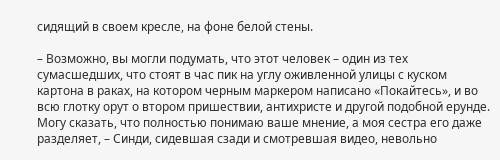сидящий в своем кресле, на фоне белой стены.

– Возможно, вы могли подумать, что этот человек – один из тех сумасшедших, что стоят в час пик на углу оживленной улицы с куском картона в раках, на котором черным маркером написано «Покайтесь», и во всю глотку орут о втором пришествии, антихристе и другой подобной ерунде. Могу сказать, что полностью понимаю ваше мнение, а моя сестра его даже разделяет, – Синди, сидевшая сзади и смотревшая видео, невольно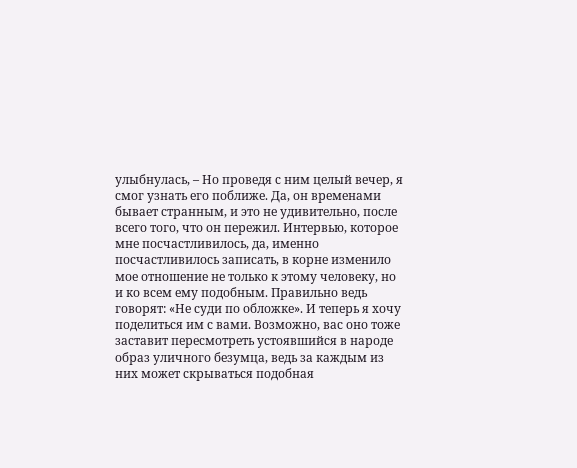улыбнулась, – Но проведя с ним целый вечер, я смог узнать его поближе. Да, он временами бывает странным, и это не удивительно, после всего того, что он пережил. Интервью, которое мне посчастливилось, да, именно посчастливилось записать, в корне изменило мое отношение не только к этому человеку, но и ко всем ему подобным. Правильно ведь говорят: «Не суди по обложке». И теперь я хочу поделиться им с вами. Возможно, вас оно тоже заставит пересмотреть устоявшийся в народе образ уличного безумца, ведь за каждым из них может скрываться подобная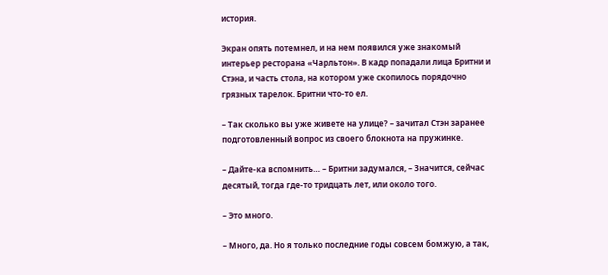история.

Экран опять потемнел, и на нем появился уже знакомый интерьер ресторана «Чарльтон». В кадр попадали лица Бритни и Стэна, и часть стола, на котором уже скопилось порядочно грязных тарелок. Бритни что-то ел.

– Так сколько вы уже живете на улице? – зачитал Стэн заранее подготовленный вопрос из своего блокнота на пружинке.

– Дайте-ка вспомнить… – Бритни задумался, – Значится, сейчас десятый, тогда где-то тридцать лет, или около того.

– Это много.

– Много, да. Но я только последние годы совсем бомжую, а так,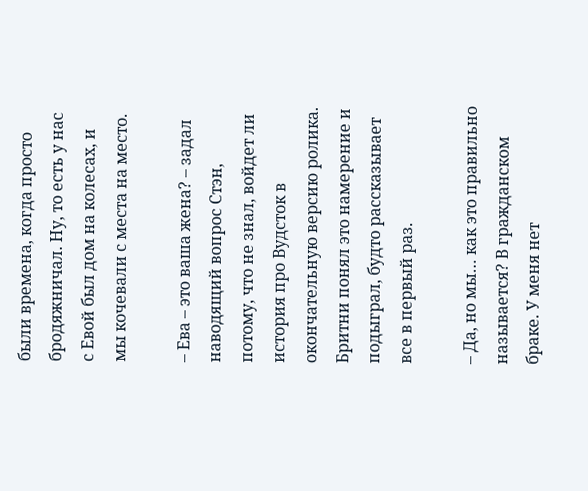были времена, когда просто бродяжничал. Ну, то есть у нас с Евой был дом на колесах, и мы кочевали с места на место.

– Ева – это ваша жена? – задал наводящий вопрос Стэн, потому, что не знал, войдет ли история про Вудсток в окончательную версию ролика. Бритни понял это намерение и подыграл, будто рассказывает все в первый раз.

– Да, но мы… как это правильно называется? В гражданском браке. У меня нет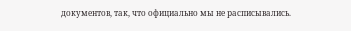документов, так, что официально мы не расписывались.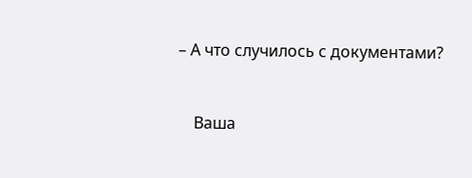– А что случилось с документами?


    Ваша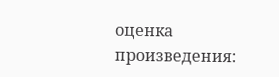оценка произведения: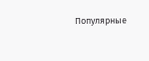Популярные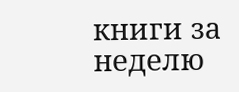книги за неделю